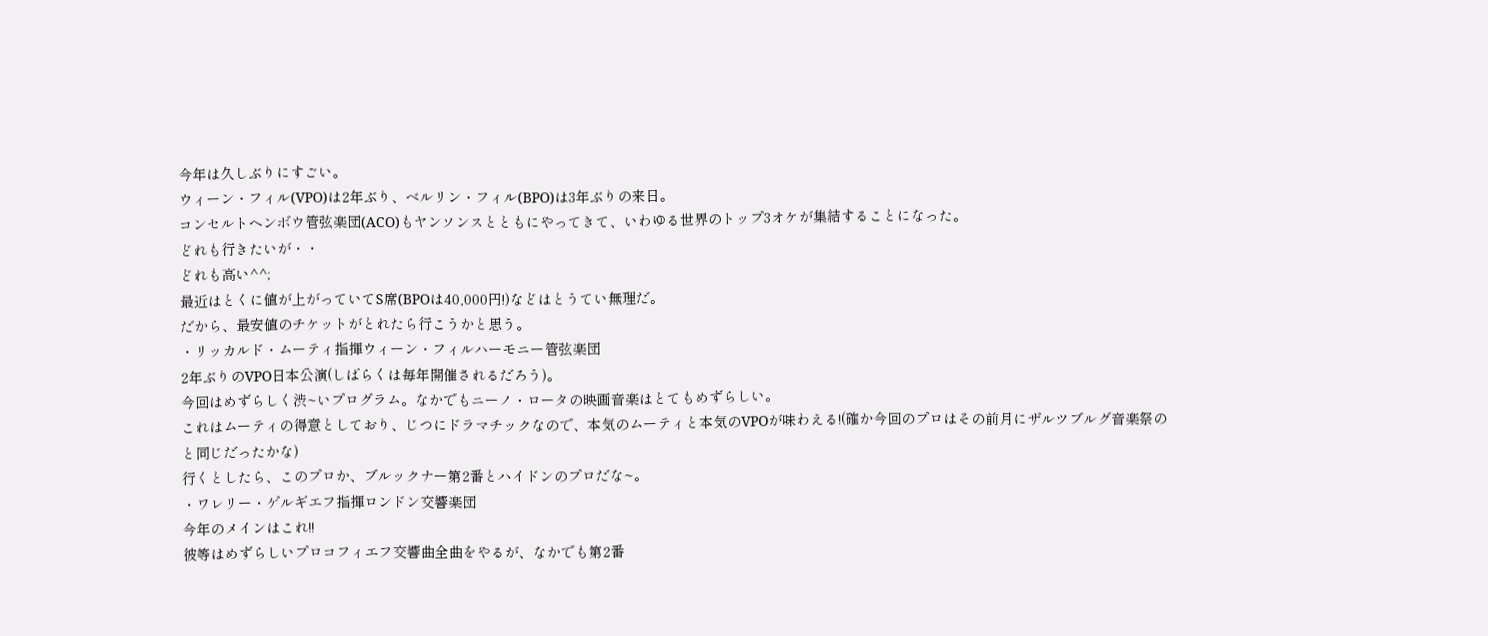今年は久しぶりにすごい。
ウィーン・フィル(VPO)は2年ぶり、ベルリン・フィル(BPO)は3年ぶりの来日。
コンセルトヘンボウ管弦楽団(ACO)もヤンソンスとともにやってきて、いわゆる世界のトップ3オケが集結することになった。
どれも行きたいが・・
どれも高い^^;
最近はとくに値が上がっていてS席(BPOは40,000円!)などはとうてい無理だ。
だから、最安値のチケットがとれたら行こうかと思う。
・リッカルド・ムーティ指揮ウィーン・フィルハーモニー管弦楽団
2年ぶりのVPO日本公演(しばらくは毎年開催されるだろう)。
今回はめずらしく渋~いプログラム。なかでもニーノ・ロータの映画音楽はとてもめずらしい。
これはムーティの得意としており、じつにドラマチックなので、本気のムーティと本気のVPOが味わえる!(確か今回のプロはその前月にザルツブルグ音楽祭のと同じだったかな)
行くとしたら、このプロか、ブルックナー第2番とハイドンのプロだな~。
・ワレリー・ゲルギエフ指揮ロンドン交響楽団
今年のメインはこれ!!
彼等はめずらしいプロコフィエフ交響曲全曲をやるが、なかでも第2番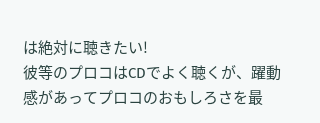は絶対に聴きたい!
彼等のプロコはCDでよく聴くが、躍動感があってプロコのおもしろさを最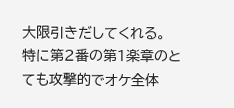大限引きだしてくれる。
特に第2番の第1楽章のとても攻撃的でオケ全体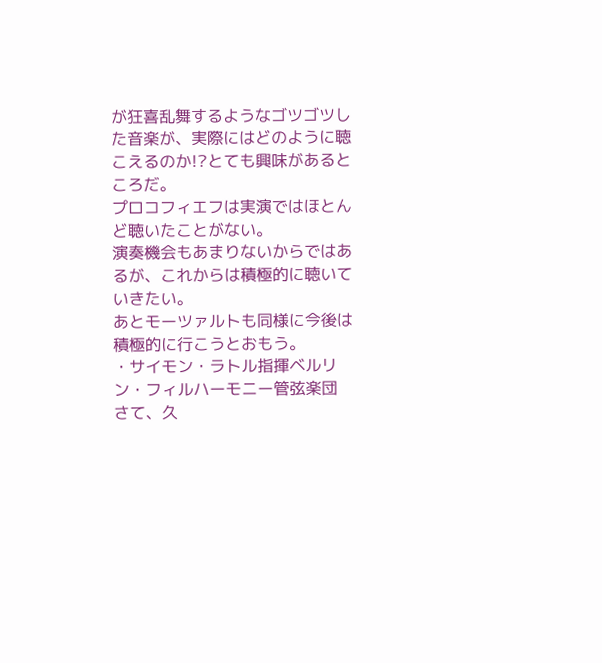が狂喜乱舞するようなゴツゴツした音楽が、実際にはどのように聴こえるのか!?とても興味があるところだ。
プロコフィエフは実演ではほとんど聴いたことがない。
演奏機会もあまりないからではあるが、これからは積極的に聴いていきたい。
あとモーツァルトも同様に今後は積極的に行こうとおもう。
・サイモン・ラトル指揮ベルリン・フィルハーモニー管弦楽団
さて、久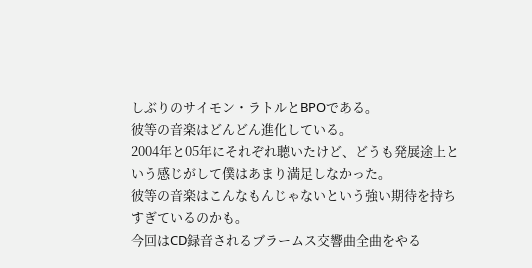しぶりのサイモン・ラトルとBPOである。
彼等の音楽はどんどん進化している。
2004年と05年にそれぞれ聴いたけど、どうも発展途上という感じがして僕はあまり満足しなかった。
彼等の音楽はこんなもんじゃないという強い期待を持ちすぎているのかも。
今回はCD録音されるブラームス交響曲全曲をやる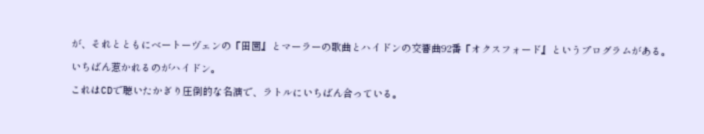が、それとともにベートーヴェンの『田園』とマーラーの歌曲とハイドンの交響曲92番『オクスフォード』というプログラムがある。
いちばん惹かれるのがハイドン。
これはCDで聴いたかぎり圧倒的な名演で、ラトルにいちばん合っている。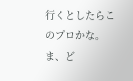行くとしたらこのプロかな。
ま、ど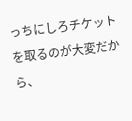っちにしろチケットを取るのが大変だから、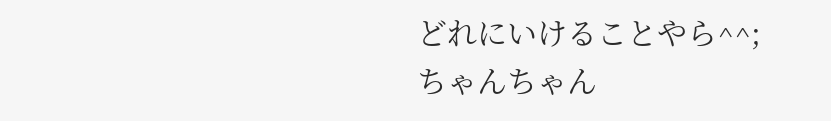どれにいけることやら^^;
ちゃんちゃん